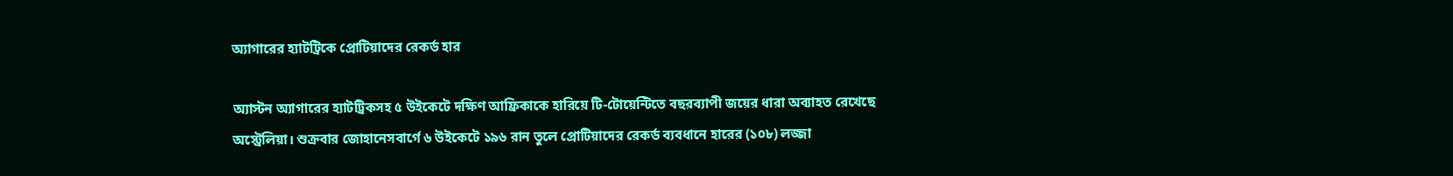অ্যাগারের হ্যাটট্রিকে প্রোটিয়াদের রেকর্ড হার

অ্যাস্টন অ্যাগারের হ্যাটট্রিকসহ ৫ উইকেটে দক্ষিণ আফ্রিকাকে হারিয়ে টি-টোয়েন্টিতে বছরব্যাপী জয়ের ধারা অব্যাহত রেখেছে অস্ট্রেলিয়া। শুক্রবার জোহানেসবার্গে ৬ উইকেটে ১৯৬ রান তুলে প্রোটিয়াদের রেকর্ড ব্যবধানে হারের (১০৮) লজ্জা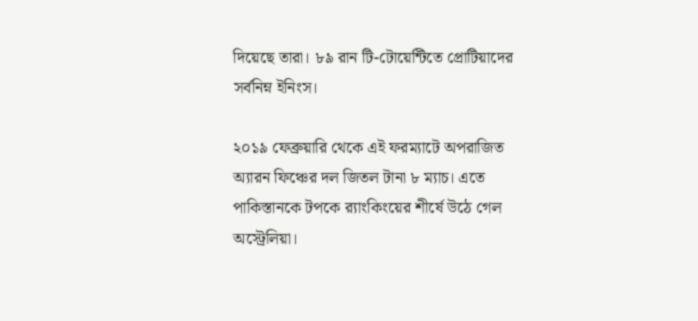দিয়েছে তারা। ৮৯ রান টি-টোয়েন্টিতে প্রোটিয়াদের সর্বনিম্ন ইনিংস।

২০১৯ ফেব্রুয়ারি থেকে এই ফরম্যাটে অপরাজিত অ্যারন ফিঞ্চের দল জিতল টানা ৮ ম্যাচ। এতে পাকিস্তানকে টপকে র‌্যাংকিংয়ের শীর্ষে উঠে গেল অস্ট্রেলিয়া।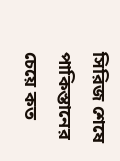সিরিজ শেষে পাকিস্তানের চেয়ে কত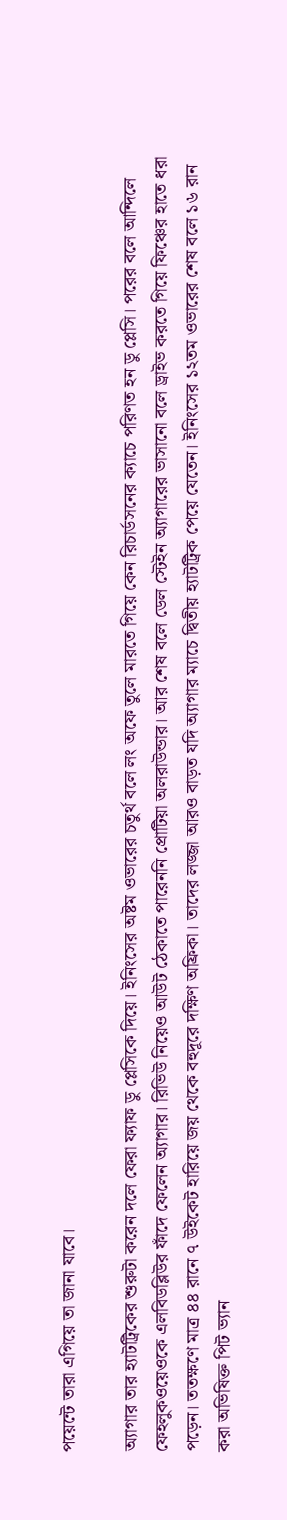পয়েন্টে তারা এগিয়ে তা জানা যাবে।

অ্যাগার তার হ্যাটট্রিকের শুরুটা করেন দলে ফেরা ফ্যাফ ডু প্লেসিকে দিয়ে। ইনিংসের অষ্টম ওভারের চতুর্থ বলে লং অফে তুলে মারতে গিয়ে কেন রিচার্ডসনের ক্যাচে পরিণত হন ডু প্লেসি। পরের বলে আন্দিলে ফেহলুকওয়েওকে এলবিডব্লিউর ফাঁদে ফেলেন অ্যাগার। রিভিউ নিয়েও আউট ঠেকাতে পারেননি প্রোটিয়া অলরাউন্ডার। আর শেষ বলে ডেল স্টেইন অ্যাগারের ভাসানো বলে ড্রাইভ করতে গিয়ে ফিঞ্চের হাতে ধরা পড়েন। ততক্ষণে মাত্র ৪৪ রানে ৭ উইকেট হারিয়ে জয় থেকে বহুদূরে দক্ষিণ অফ্রিকা। তাদের লজ্জা আরও বাড়ত যদি অ্যাগার ম্যাচে দ্বিতীয় হ্যাটট্রিক পেয়ে যেতেন। ইনিংসের ১২তম ওভারের শেষ বলে ১৬ রান করা অভিষিক্ত পিট ভ্যান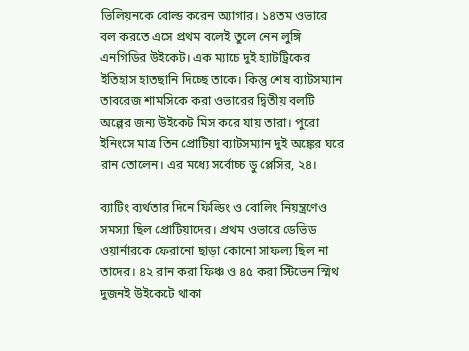ভিলিয়নকে বোল্ড করেন অ্যাগার। ১৪তম ওভারে বল করতে এসে প্রথম বলেই তুলে নেন লুঙ্গি এনগিডির উইকেট। এক ম্যাচে দুই হ্যাটট্রিকের ইতিহাস হাতছানি দিচ্ছে তাকে। কিন্তু শেষ ব্যাটসম্যান তাবরেজ শামসিকে করা ওভারের দ্বিতীয় বলটি অল্পের জন্য উইকেট মিস করে যায় তারা। পুরো ইনিংসে মাত্র তিন প্রোটিয়া ব্যাটসম্যান দুই অঙ্কের ঘরে রান তোলেন। এর মধ্যে সর্বোচ্চ ডু প্লেসির, ২৪।

ব্যাটিং ব্যর্থতার দিনে ফিল্ডিং ও বোলিং নিয়ন্ত্রণেও সমস্যা ছিল প্রোটিয়াদের। প্রথম ওভারে ডেভিড ওয়ার্নারকে ফেরানো ছাড়া কোনো সাফল্য ছিল না তাদের। ৪২ রান করা ফিঞ্চ ও ৪৫ করা স্টিভেন স্মিথ দুজনই উইকেটে থাকা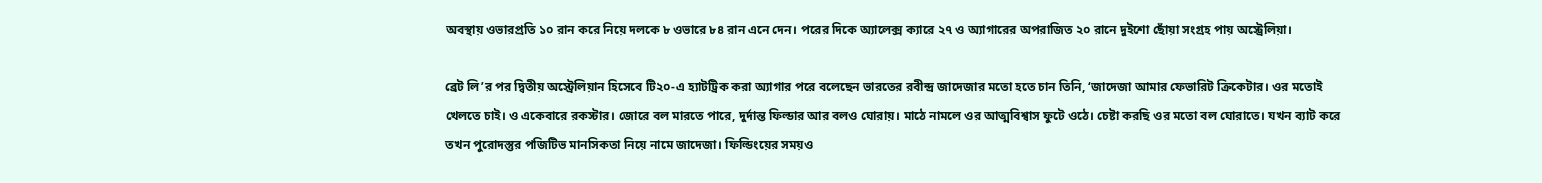অবস্থায় ওভারপ্রতি ১০ রান করে নিয়ে দলকে ৮ ওভারে ৮৪ রান এনে দেন। পরের দিকে অ্যালেক্স ক্যারে ২৭ ও অ্যাগারের অপরাজিত ২০ রানে দুইশো ছোঁয়া সংগ্রহ পায় অস্ট্রেলিয়া।

ব্রেট লি’র পর দ্বিতীয় অস্ট্রেলিয়ান হিসেবে টি২০-এ হ্যাটট্রিক করা অ্যাগার পরে বলেছেন ভারতের রবীন্দ্র জাদেজার মতো হতে চান তিনি, ‘জাদেজা আমার ফেভারিট ক্রিকেটার। ওর মতোই খেলতে চাই। ও একেবারে রকস্টার। জোরে বল মারতে পারে, দুর্দান্ত ফিল্ডার আর বলও ঘোরায়। মাঠে নামলে ওর আত্মবিশ্বাস ফুটে ওঠে। চেষ্টা করছি ওর মতো বল ঘোরাতে। যখন ব্যাট করে তখন পুরোদস্তুর পজিটিভ মানসিকতা নিয়ে নামে জাদেজা। ফিল্ডিংয়ের সময়ও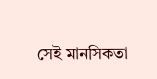সেই মানসিকতা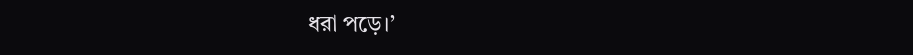ধরা পড়ে।’